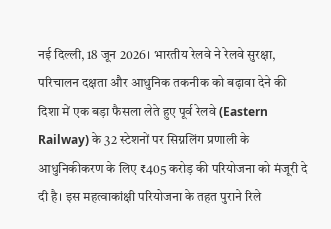नई दिल्ली, 18 जून 2026। भारतीय रेलवे ने रेलवे सुरक्षा, परिचालन दक्षता और आधुनिक तकनीक को बढ़ावा देने की दिशा में एक बड़ा फैसला लेते हुए पूर्व रेलवे (Eastern Railway) के 32 स्टेशनों पर सिग्नलिंग प्रणाली के आधुनिकीकरण के लिए ₹405 करोड़ की परियोजना को मंजूरी दे दी है। इस महत्वाकांक्षी परियोजना के तहत पुराने रिले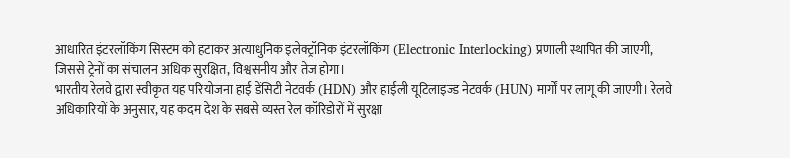आधारित इंटरलॉकिंग सिस्टम को हटाकर अत्याधुनिक इलेक्ट्रॉनिक इंटरलॉकिंग (Electronic Interlocking) प्रणाली स्थापित की जाएगी, जिससे ट्रेनों का संचालन अधिक सुरक्षित, विश्वसनीय और तेज होगा।
भारतीय रेलवे द्वारा स्वीकृत यह परियोजना हाई डेंसिटी नेटवर्क (HDN) और हाईली यूटिलाइज्ड नेटवर्क (HUN) मार्गों पर लागू की जाएगी। रेलवे अधिकारियों के अनुसार, यह कदम देश के सबसे व्यस्त रेल कॉरिडोरों में सुरक्षा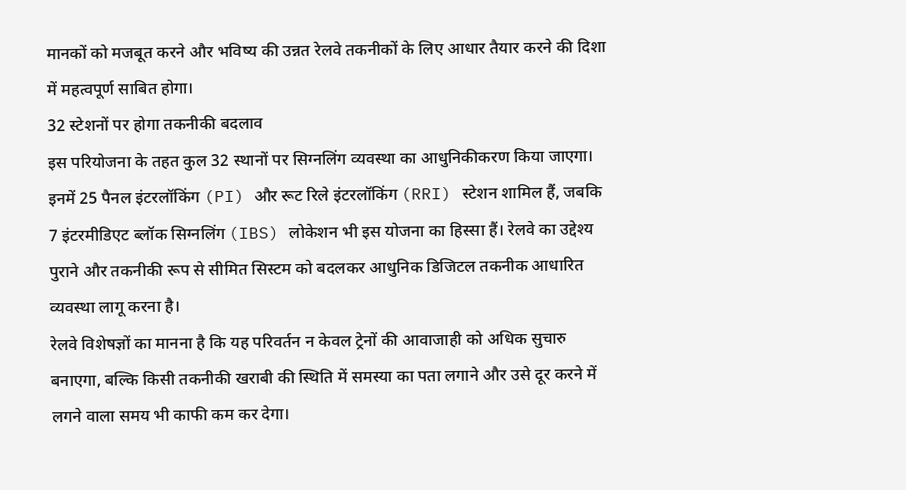मानकों को मजबूत करने और भविष्य की उन्नत रेलवे तकनीकों के लिए आधार तैयार करने की दिशा में महत्वपूर्ण साबित होगा।
32 स्टेशनों पर होगा तकनीकी बदलाव
इस परियोजना के तहत कुल 32 स्थानों पर सिग्नलिंग व्यवस्था का आधुनिकीकरण किया जाएगा। इनमें 25 पैनल इंटरलॉकिंग (PI) और रूट रिले इंटरलॉकिंग (RRI) स्टेशन शामिल हैं, जबकि 7 इंटरमीडिएट ब्लॉक सिग्नलिंग (IBS) लोकेशन भी इस योजना का हिस्सा हैं। रेलवे का उद्देश्य पुराने और तकनीकी रूप से सीमित सिस्टम को बदलकर आधुनिक डिजिटल तकनीक आधारित व्यवस्था लागू करना है।
रेलवे विशेषज्ञों का मानना है कि यह परिवर्तन न केवल ट्रेनों की आवाजाही को अधिक सुचारु बनाएगा, बल्कि किसी तकनीकी खराबी की स्थिति में समस्या का पता लगाने और उसे दूर करने में लगने वाला समय भी काफी कम कर देगा।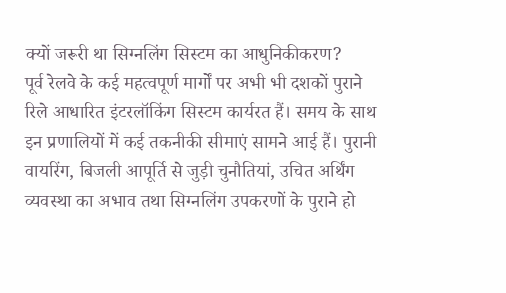क्यों जरूरी था सिग्नलिंग सिस्टम का आधुनिकीकरण?
पूर्व रेलवे के कई महत्वपूर्ण मार्गों पर अभी भी दशकों पुराने रिले आधारित इंटरलॉकिंग सिस्टम कार्यरत हैं। समय के साथ इन प्रणालियों में कई तकनीकी सीमाएं सामने आई हैं। पुरानी वायरिंग, बिजली आपूर्ति से जुड़ी चुनौतियां, उचित अर्थिंग व्यवस्था का अभाव तथा सिग्नलिंग उपकरणों के पुराने हो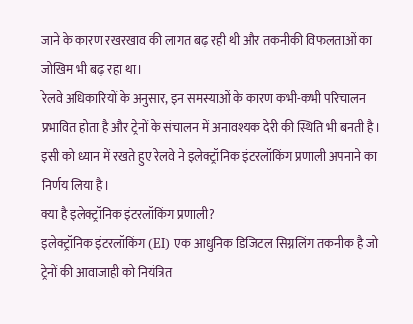जाने के कारण रखरखाव की लागत बढ़ रही थी और तकनीकी विफलताओं का जोखिम भी बढ़ रहा था।
रेलवे अधिकारियों के अनुसार, इन समस्याओं के कारण कभी-कभी परिचालन प्रभावित होता है और ट्रेनों के संचालन में अनावश्यक देरी की स्थिति भी बनती है। इसी को ध्यान में रखते हुए रेलवे ने इलेक्ट्रॉनिक इंटरलॉकिंग प्रणाली अपनाने का निर्णय लिया है।
क्या है इलेक्ट्रॉनिक इंटरलॉकिंग प्रणाली?
इलेक्ट्रॉनिक इंटरलॉकिंग (EI) एक आधुनिक डिजिटल सिग्नलिंग तकनीक है जो ट्रेनों की आवाजाही को नियंत्रित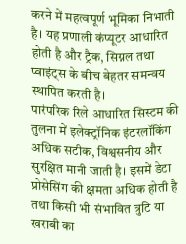करने में महत्वपूर्ण भूमिका निभाती है। यह प्रणाली कंप्यूटर आधारित होती है और ट्रैक, सिग्नल तथा प्वाइंट्स के बीच बेहतर समन्वय स्थापित करती है।
पारंपरिक रिले आधारित सिस्टम की तुलना में इलेक्ट्रॉनिक इंटरलॉकिंग अधिक सटीक, विश्वसनीय और सुरक्षित मानी जाती है। इसमें डेटा प्रोसेसिंग की क्षमता अधिक होती है तथा किसी भी संभावित त्रुटि या खराबी का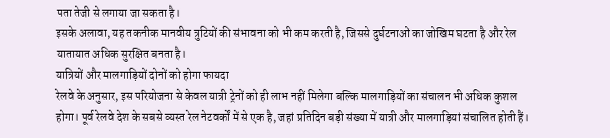पता तेजी से लगाया जा सकता है।
इसके अलावा, यह तकनीक मानवीय त्रुटियों की संभावना को भी कम करती है, जिससे दुर्घटनाओं का जोखिम घटता है और रेल यातायात अधिक सुरक्षित बनता है।
यात्रियों और मालगाड़ियों दोनों को होगा फायदा
रेलवे के अनुसार, इस परियोजना से केवल यात्री ट्रेनों को ही लाभ नहीं मिलेगा बल्कि मालगाड़ियों का संचालन भी अधिक कुशल होगा। पूर्व रेलवे देश के सबसे व्यस्त रेल नेटवर्कों में से एक है, जहां प्रतिदिन बड़ी संख्या में यात्री और मालगाड़ियां संचालित होती हैं।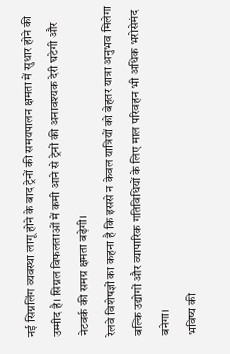नई सिग्नलिंग व्यवस्था लागू होने के बाद ट्रेनों की समयपालन क्षमता में सुधार होने की उम्मीद है। सिग्नल विफलताओं में कमी आने से ट्रेनों की अनावश्यक देरी घटेगी और नेटवर्क की समग्र क्षमता बढ़ेगी।
रेलवे विशेषज्ञों का कहना है कि इससे न केवल यात्रियों को बेहतर यात्रा अनुभव मिलेगा बल्कि उद्योगों और व्यापारिक गतिविधियों के लिए माल परिवहन भी अधिक भरोसेमंद बनेगा।
भविष्य की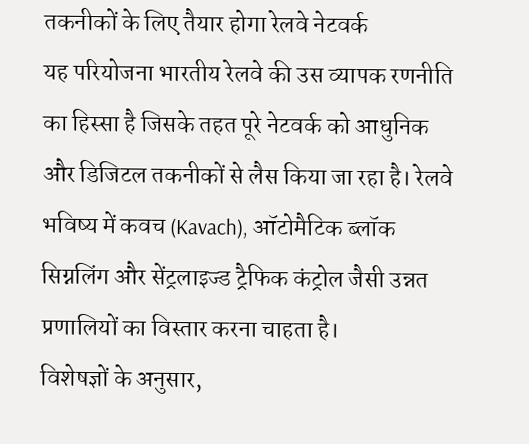तकनीकों के लिए तैयार होगा रेलवे नेटवर्क
यह परियोजना भारतीय रेलवे की उस व्यापक रणनीति का हिस्सा है जिसके तहत पूरे नेटवर्क को आधुनिक और डिजिटल तकनीकों से लैस किया जा रहा है। रेलवे भविष्य में कवच (Kavach), ऑटोमैटिक ब्लॉक सिग्नलिंग और सेंट्रलाइज्ड ट्रैफिक कंट्रोल जैसी उन्नत प्रणालियों का विस्तार करना चाहता है।
विशेषज्ञों के अनुसार,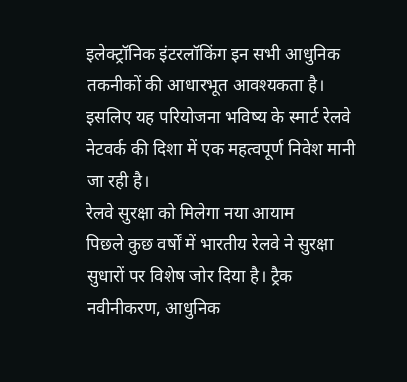इलेक्ट्रॉनिक इंटरलॉकिंग इन सभी आधुनिक तकनीकों की आधारभूत आवश्यकता है। इसलिए यह परियोजना भविष्य के स्मार्ट रेलवे नेटवर्क की दिशा में एक महत्वपूर्ण निवेश मानी जा रही है।
रेलवे सुरक्षा को मिलेगा नया आयाम
पिछले कुछ वर्षों में भारतीय रेलवे ने सुरक्षा सुधारों पर विशेष जोर दिया है। ट्रैक नवीनीकरण, आधुनिक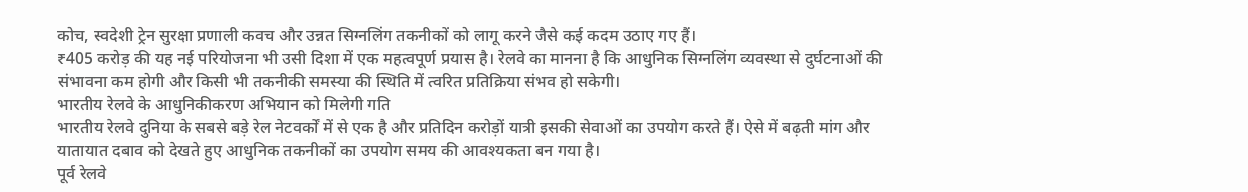कोच, स्वदेशी ट्रेन सुरक्षा प्रणाली कवच और उन्नत सिग्नलिंग तकनीकों को लागू करने जैसे कई कदम उठाए गए हैं।
₹405 करोड़ की यह नई परियोजना भी उसी दिशा में एक महत्वपूर्ण प्रयास है। रेलवे का मानना है कि आधुनिक सिग्नलिंग व्यवस्था से दुर्घटनाओं की संभावना कम होगी और किसी भी तकनीकी समस्या की स्थिति में त्वरित प्रतिक्रिया संभव हो सकेगी।
भारतीय रेलवे के आधुनिकीकरण अभियान को मिलेगी गति
भारतीय रेलवे दुनिया के सबसे बड़े रेल नेटवर्कों में से एक है और प्रतिदिन करोड़ों यात्री इसकी सेवाओं का उपयोग करते हैं। ऐसे में बढ़ती मांग और यातायात दबाव को देखते हुए आधुनिक तकनीकों का उपयोग समय की आवश्यकता बन गया है।
पूर्व रेलवे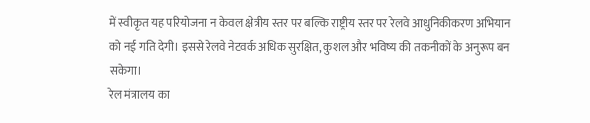में स्वीकृत यह परियोजना न केवल क्षेत्रीय स्तर पर बल्कि राष्ट्रीय स्तर पर रेलवे आधुनिकीकरण अभियान को नई गति देगी। इससे रेलवे नेटवर्क अधिक सुरक्षित, कुशल और भविष्य की तकनीकों के अनुरूप बन सकेगा।
रेल मंत्रालय का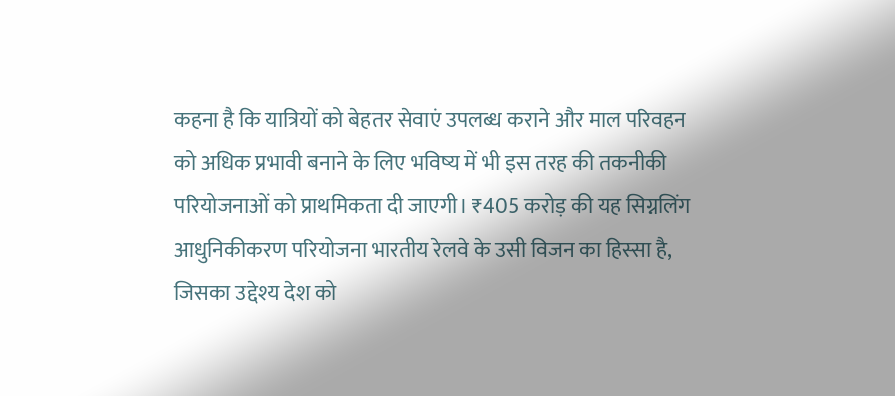कहना है कि यात्रियों को बेहतर सेवाएं उपलब्ध कराने और माल परिवहन को अधिक प्रभावी बनाने के लिए भविष्य में भी इस तरह की तकनीकी परियोजनाओं को प्राथमिकता दी जाएगी। ₹405 करोड़ की यह सिग्नलिंग आधुनिकीकरण परियोजना भारतीय रेलवे के उसी विजन का हिस्सा है, जिसका उद्देश्य देश को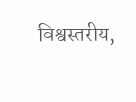विश्वस्तरीय,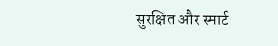सुरक्षित और स्मार्ट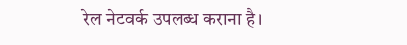रेल नेटवर्क उपलब्ध कराना है।